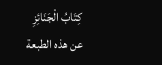كِتَابُ الْجَنَائِزِ
عن هذه الطبعة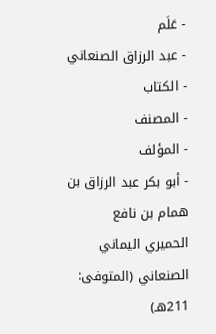- عَلَم
- عبد الرزاق الصنعاني
- الكتاب
- المصنف
- المؤلف
- أبو بكر عبد الرزاق بن همام بن نافع الحميري اليماني الصنعاني (المتوفى: 211هـ)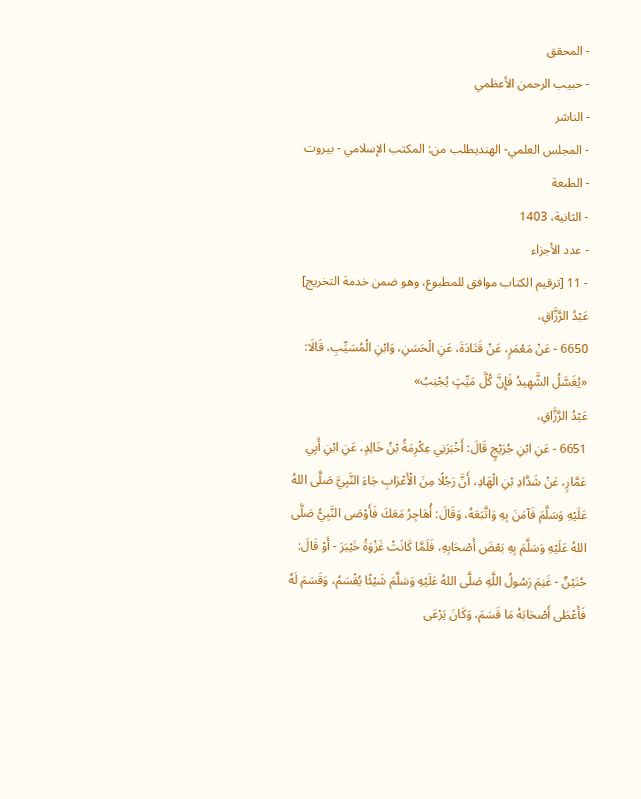- المحقق
- حبيب الرحمن الأعظمي
- الناشر
- المجلس العلمي- الهنديطلب من: المكتب الإسلامي - بيروت
- الطبعة
- الثانية، 1403
- عدد الأجزاء
- 11 [ترقيم الكتاب موافق للمطبوع، وهو ضمن خدمة التخريج]
عَبْدُ الرَّزَّاقِ،
6650 - عَنْ مَعْمَرٍ، عَنْ قَتَادَةَ، عَنِ الْحَسَنِ، وَابْنِ الْمُسَيِّبِ، قَالَا: «يُغَسَّلُ الشَّهِيدُ فَإِنَّ كُلَّ مَيِّتٍ يُجْنِبُ»
عَبْدُ الرَّزَّاقِ،
6651 - عَنِ ابْنِ جُرَيْجٍ قَالَ: أَخْبَرَنِي عِكْرِمَةُ بْنُ خَالِدٍ، عَنِ ابْنِ أَبِي عَمَّارٍ، عَنْ شَدَّادِ بْنِ الْهَادِ، أَنَّ رَجُلًا مِنَ الْأَعْرَابِ جَاءَ النَّبِيَّ صَلَّى اللهُ عَلَيْهِ وَسَلَّمَ فَآمَنَ بِهِ وَاتَّبَعَهُ، وَقَالَ: أُهَاجِرُ مَعَكَ فَأَوْصَى النَّبِيُّ صَلَّى اللهُ عَلَيْهِ وَسَلَّمَ بِهِ بَعْضَ أَصْحَابِهِ، فَلَمَّا كَانَتْ غَزْوَةُ خَيْبَرَ - أَوْ قَالَ: حُنَيْنٌ - غَنِمَ رَسُولُ اللَّهِ صَلَّى اللهُ عَلَيْهِ وَسَلَّمَ شَيْئًا يُقْسَمُ، وَقَسَمَ لَهُ فَأَعْطَى أَصْحَابَهُ مَا قَسَمَ، وَكَانَ يَرْعَى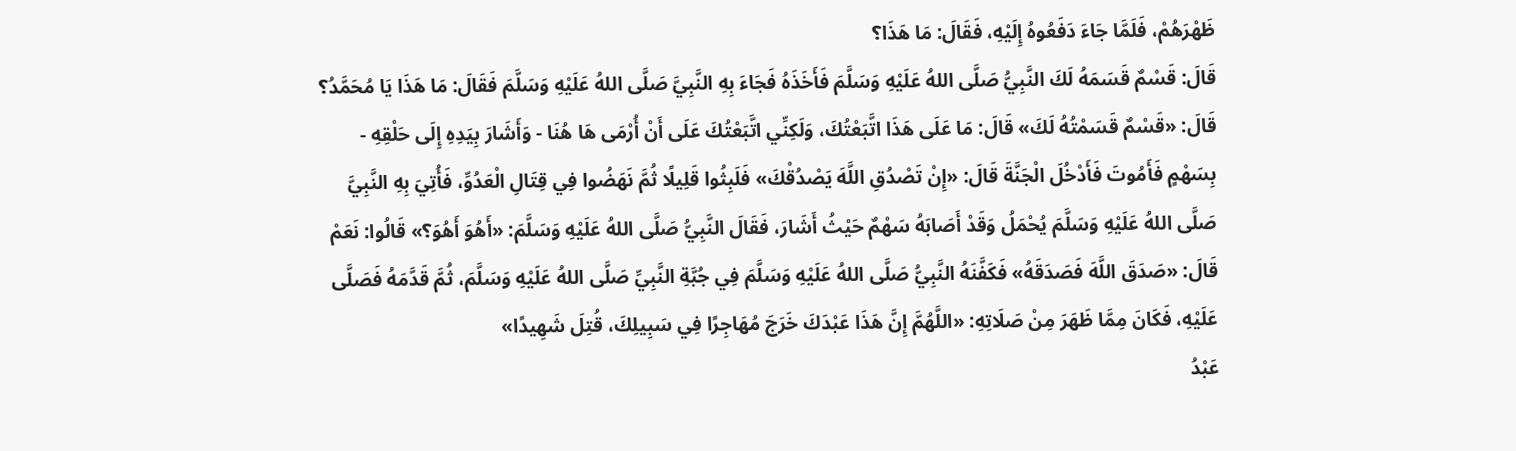ظَهْرَهُمْ، فَلَمَّا جَاءَ دَفَعُوهُ إِلَيْهِ، فَقَالَ: مَا هَذَا؟
قَالَ: قَسْمٌ قَسَمَهُ لَكَ النَّبِيُّ صَلَّى اللهُ عَلَيْهِ وَسَلَّمَ فَأَخَذَهُ فَجَاءَ بِهِ النَّبِيَّ صَلَّى اللهُ عَلَيْهِ وَسَلَّمَ فَقَالَ: مَا هَذَا يَا مُحَمَّدُ؟ قَالَ: «قَسْمٌ قَسَمْتُهُ لَكَ» قَالَ: مَا عَلَى هَذَا اتَّبَعْتُكَ، وَلَكِنِّي اتَّبَعْتُكَ عَلَى أَنْ أُرْمَى هَا هُنَا - وَأَشَارَ بِيَدِهِ إِلَى حَلْقِهِ - بِسَهْمٍ فَأَمُوتَ فَأَدْخُلَ الْجَنَّةَ قَالَ: «إِنْ تَصْدُقِ اللَّهَ يَصْدُقْكَ» فَلَبِثُوا قَلِيلًا ثُمَّ نَهَضُوا فِي قِتَالِ الْعَدُوِّ، فَأُتِيَ بِهِ النَّبِيَّ صَلَّى اللهُ عَلَيْهِ وَسَلَّمَ يُحْمَلُ وَقَدْ أَصَابَهُ سَهْمٌ حَيْثُ أَشَارَ، فَقَالَ النَّبِيُّ صَلَّى اللهُ عَلَيْهِ وَسَلَّمَ: «أَهُوَ أَهُوَ؟» قَالُوا: نَعَمْ قَالَ: «صَدَقَ اللَّهَ فَصَدَقَهُ» فَكَفَّنَهُ النَّبِيُّ صَلَّى اللهُ عَلَيْهِ وَسَلَّمَ فِي جُبَّةِ النَّبِيِّ صَلَّى اللهُ عَلَيْهِ وَسَلَّمَ، ثُمَّ قَدَّمَهُ فَصَلَّى عَلَيْهِ، فَكَانَ مِمَّا ظَهَرَ مِنْ صَلَاتِهِ: «اللَّهُمَّ إِنَّ هَذَا عَبْدَكَ خَرَجَ مُهَاجِرًا فِي سَبِيلِكَ، قُتِلَ شَهِيدًا»
عَبْدُ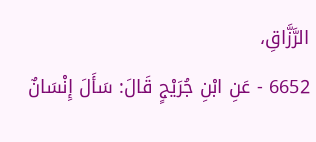الرَّزَّاقِ،
6652 - عَنِ ابْنِ جُرَيْجٍ قَالَ: سَأَلَ إِنْسَانٌ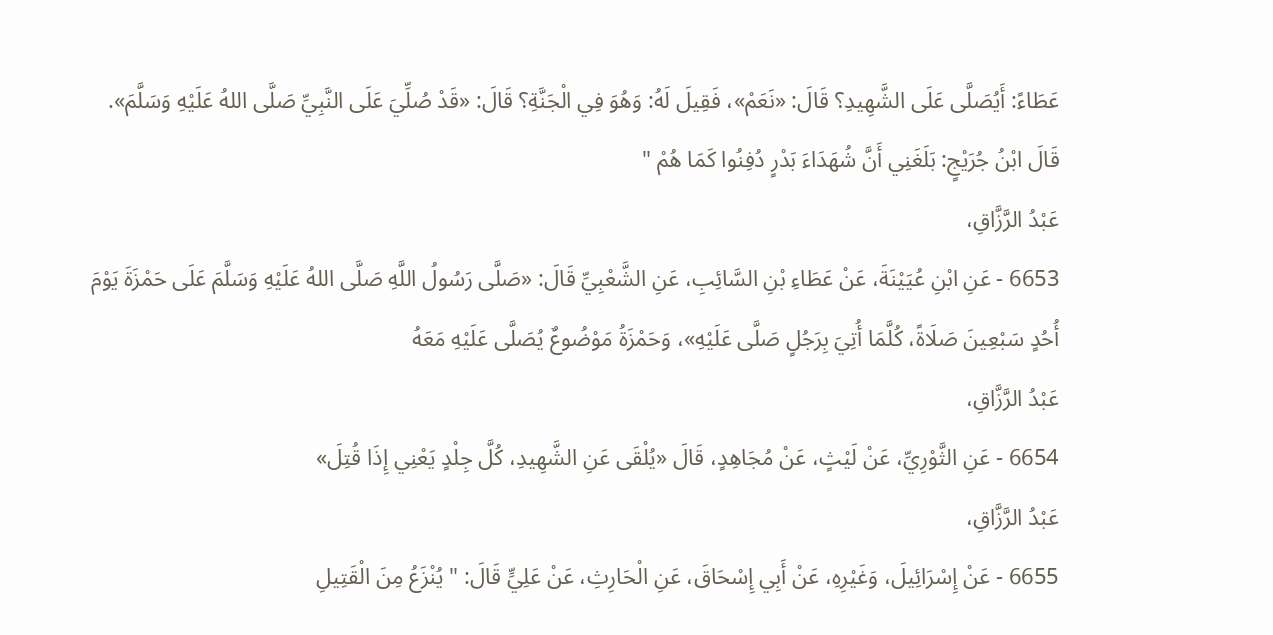عَطَاءً: أَيُصَلَّى عَلَى الشَّهِيدِ؟ قَالَ: «نَعَمْ»، فَقِيلَ لَهُ: وَهُوَ فِي الْجَنَّةِ؟ قَالَ: «قَدْ صُلِّيَ عَلَى النَّبِيِّ صَلَّى اللهُ عَلَيْهِ وَسَلَّمَ».
قَالَ ابْنُ جُرَيْجٍ: بَلَغَنِي أَنَّ شُهَدَاءَ بَدْرٍ دُفِنُوا كَمَا هُمْ "
عَبْدُ الرَّزَّاقِ،
6653 - عَنِ ابْنِ عُيَيْنَةَ، عَنْ عَطَاءِ بْنِ السَّائِبِ، عَنِ الشَّعْبِيِّ قَالَ: «صَلَّى رَسُولُ اللَّهِ صَلَّى اللهُ عَلَيْهِ وَسَلَّمَ عَلَى حَمْزَةَ يَوْمَ أُحُدٍ سَبْعِينَ صَلَاةً، كُلَّمَا أُتِيَ بِرَجُلٍ صَلَّى عَلَيْهِ»، وَحَمْزَةُ مَوْضُوعٌ يُصَلَّى عَلَيْهِ مَعَهُ
عَبْدُ الرَّزَّاقِ،
6654 - عَنِ الثَّوْرِيِّ، عَنْ لَيْثٍ، عَنْ مُجَاهِدٍ، قَالَ «يُلْقَى عَنِ الشَّهِيدِ، كُلَّ جِلْدٍ يَعْنِي إِذَا قُتِلَ»
عَبْدُ الرَّزَّاقِ،
6655 - عَنْ إِسْرَائِيلَ، وَغَيْرِهِ، عَنْ أَبِي إِسْحَاقَ، عَنِ الْحَارِثِ، عَنْ عَلِيٍّ قَالَ: " يُنْزَعُ مِنَ الْقَتِيلِ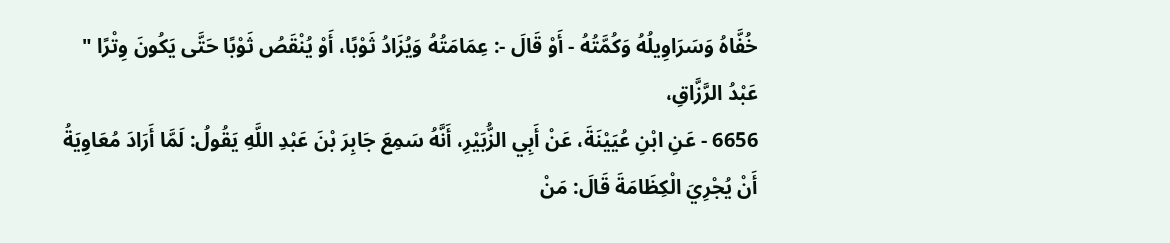خُفَّاهُ وَسَرَاوِيلُهُ وَكُمَّتُهُ - أَوْ قَالَ -: عِمَامَتُهُ وَيُزَادُ ثَوْبًا، أَوْ يُنْقَصُ ثَوْبًا حَتَّى يَكُونَ وِتْرًا "
عَبْدُ الرَّزَّاقِ،
6656 - عَنِ ابْنِ عُيَيْنَةَ، عَنْ أَبِي الزُّبَيْرِ، أَنَّهُ سَمِعَ جَابِرَ بْنَ عَبْدِ اللَّهِ يَقُولُ: لَمَّا أَرَادَ مُعَاوِيَةُ أَنْ يُجْرِيَ الْكِظَامَةَ قَالَ: مَنْ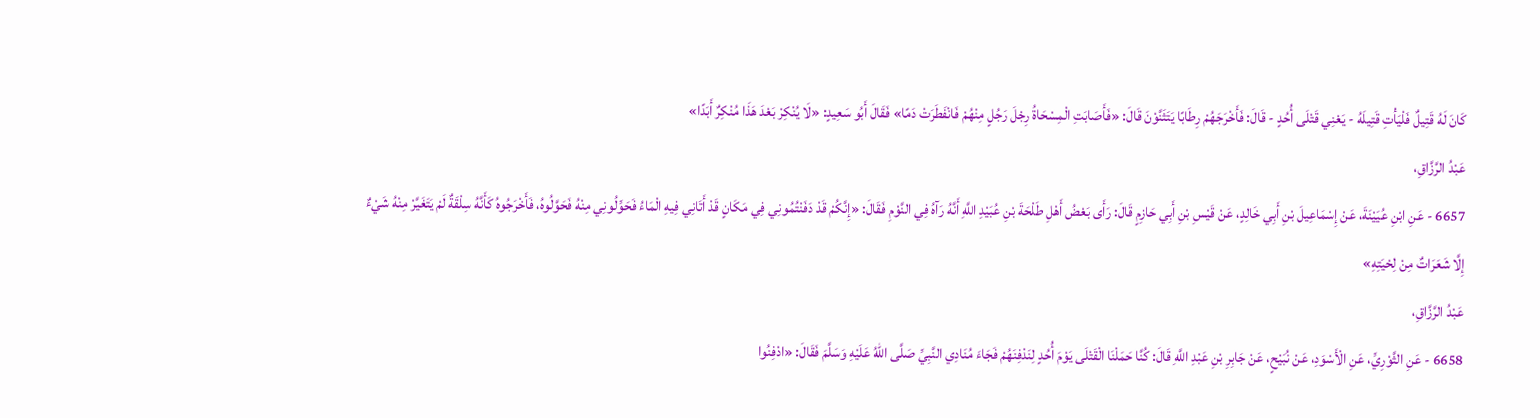كَانَ لَهُ قَتِيلٌ فَلْيَأْتِ قَتِيلَهُ - يَعْنِي قَتْلَى أُحُدٍ - قَالَ: فَأَخْرَجَهُمْ رِطَابًا يَتَثَنَّوْنَ قَالَ: «فَأَصَابَتِ الْمِسْحَاةُ رِجْلَ رَجُلٍ مِنْهُمْ فَانْفَطَرَتْ دَمًا» فَقَالَ أَبُو سَعِيدٍ: «لَا يُنْكِرْ بَعْدَ هَذَا مُنْكِرٌ أَبَدًا»
عَبْدُ الرَّزَّاقِ،
6657 - عَنِ ابْنِ عُيَيْنَةَ، عَنْ إِسْمَاعِيلَ بْنِ أَبِي خَالِدٍ، عَنْ قَيْسِ بْنِ أَبِي حَازِمٍ قَالَ: رَأَى بَعْضُ أَهْلِ طَلْحَةَ بْنِ عُبَيْدِ اللَّهِ أَنَّهُ رَآهُ فِي النَّوْمِ فَقَالَ: «إِنَّكُمْ قَدْ دَفَنْتُمُونِي فِي مَكَانٍ قَدْ أَتَانِي فِيهِ الْمَاءُ فَحَوِّلُونِي مِنْهُ فَحَوَّلُوهُ، فَأَخْرَجُوهُ كَأَنَّهُ سِلْقَةٌ لَمْ يَتَغَيَّرْ مِنْهُ شَيْءٌ إِلَّا شَعَرَاتٌ مِنْ لِحْيَتِهِ»
عَبْدُ الرَّزَّاقِ،
6658 - عَنِ الثَّوْرِيِّ، عَنِ الْأَسْوَدِ، عَنْ نُبَيْحٍ، عَنْ جَابِرِ بْنِ عَبْدِ اللَّهِ قَالَ: كُنَّا حَمَلْنَا الْقَتْلَى يَوْمَ أُحُدٍ لِنَدْفِنَهُمْ فَجَاءَ مُنَادِي النَّبِيِّ صَلَّى اللهُ عَلَيْهِ وَسَلَّمَ فَقَالَ: «ادْفِنُوا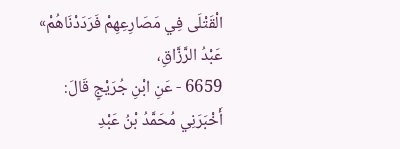الْقَتْلَى فِي مَصَارِعِهِمْ فَرَدَدْنَاهُمْ»
عَبْدُ الرَّزَّاقِ،
6659 - عَنِ ابْنِ جُرَيْجٍ قَالَ: أَخْبَرَنِي مُحَمَّدُ بْنُ عَبْدِ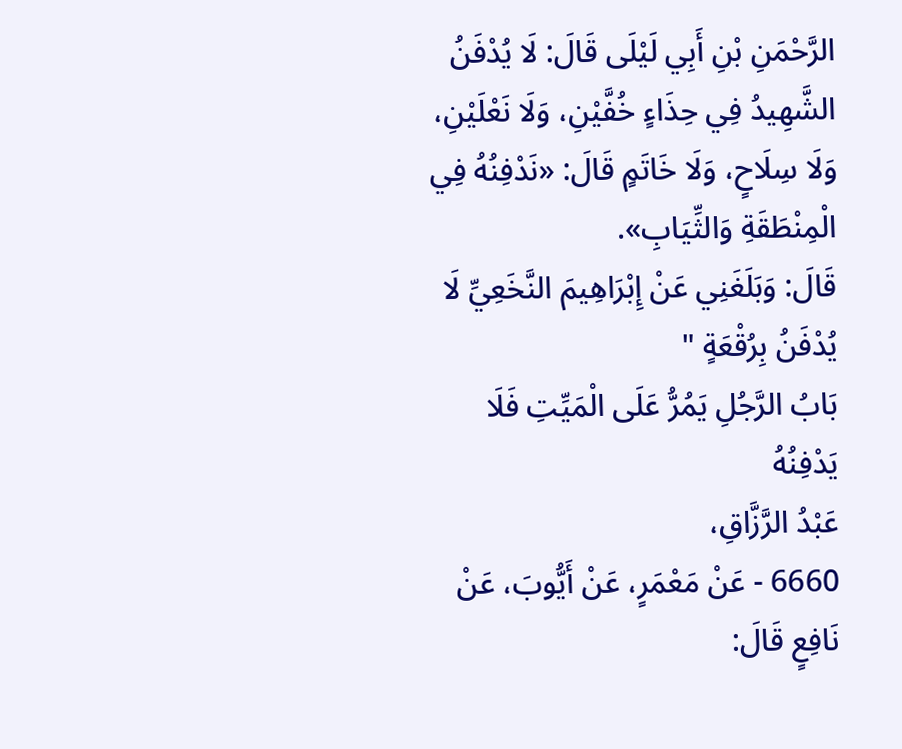الرَّحْمَنِ بْنِ أَبِي لَيْلَى قَالَ: لَا يُدْفَنُ الشَّهِيدُ فِي حِذَاءٍ خُفَّيْنِ، وَلَا نَعْلَيْنِ، وَلَا سِلَاحٍ، وَلَا خَاتَمٍ قَالَ: «نَدْفِنُهُ فِي الْمِنْطَقَةِ وَالثِّيَابِ».
قَالَ: وَبَلَغَنِي عَنْ إِبْرَاهِيمَ النَّخَعِيِّ لَا يُدْفَنُ بِرُقْعَةٍ "
بَابُ الرَّجُلِ يَمُرُّ عَلَى الْمَيِّتِ فَلَا يَدْفِنُهُ
عَبْدُ الرَّزَّاقِ،
6660 - عَنْ مَعْمَرٍ، عَنْ أَيُّوبَ، عَنْ نَافِعٍ قَالَ: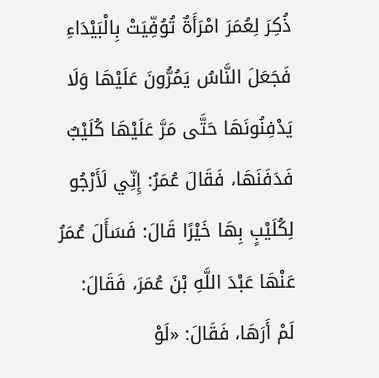ذُكِرَ لِعُمَرَ امْرَأَةٌ تُوُفِّيَتْ بِالْبَيْدَاءِ فَجَعَلَ النَّاسُ يَمُرُّونَ عَلَيْهَا وَلَا يَدْفِنُونَهَا حَتَّى مَرَّ عَلَيْهَا كُلَيْبٌ فَدَفَنَهَا، فَقَالَ عُمَرُ: إِنِّي لَأَرْجُو لِكُلَيْبٍ بِهَا خَيْرًا قَالَ: فَسَأَلَ عُمَرُ عَنْهَا عَبْدَ اللَّهِ بْنَ عُمَرَ، فَقَالَ: لَمْ أَرَهَا، فَقَالَ: «لَوْ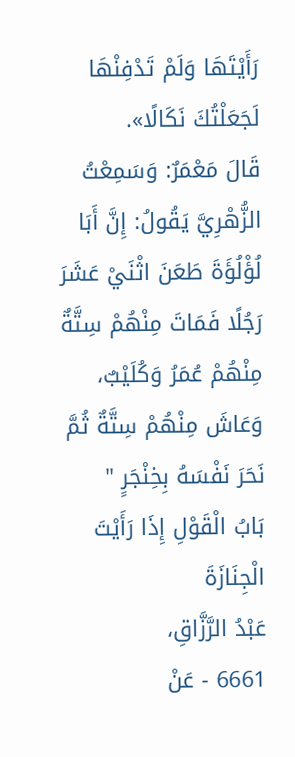رَأَيْتَهَا وَلَمْ تَدْفِنْهَا لَجَعَلْتُكَ نَكَالًا».
قَالَ مَعْمَرٌ: وَسَمِعْتُ الزُّهْرِيَّ يَقُولُ: إِنَّ أَبَا لُؤْلُؤَةَ طَعَنَ اثْنَيْ عَشَرَ رَجُلًا فَمَاتَ مِنْهُمْ سِتَّةٌ مِنْهُمْ عُمَرُ وَكُلَيْبٌ، وَعَاشَ مِنْهُمْ سِتَّةٌ ثُمَّ نَحَرَ نَفْسَهُ بِخِنْجَرٍ "
بَابُ الْقَوْلِ إِذَا رَأَيْتَ الْجِنَازَةَ
عَبْدُ الرَّزَّاقِ،
6661 - عَنْ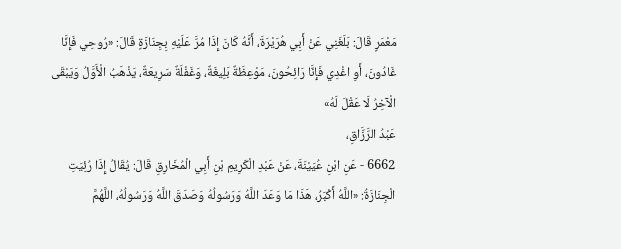مَعْمَرٍ قَالَ: بَلَغَنِي عَنْ أَبِي هُرَيْرَةَ، أَنَّهُ كَانَ إِذَا مُرَّ عَلَيْهِ بِجِنَازَةٍ قَالَ: «رُوحِي فَإِنَّا غَادُونَ، أَوِ اغْدِي فَإِنَّا رَائِحُونَ، مَوْعِظَةٌ بَلِيغَةٌ، وَغَفْلَةٌ سَرِيعَةٌ، يَذْهَبُ الْأَوَّلُ وَيَبْقَى الْآخِرُ لَا عَقْلَ لَهُ»
عَبْدُ الرَّزَّاقِ،
6662 - عَنِ ابْنِ عُيَيْنَةَ، عَنْ عَبْدِ الْكَرِيمِ بْنِ أَبِي الْمُخَارِقِ قَالَ: يُقَالُ إِذَا رُئِيَتِ الْجِنَازَةُ: «اللَّهُ أَكْبَرُ، هَذَا مَا وَعَدَ اللَّهُ وَرَسُولُهُ وَصَدَقَ اللَّهُ وَرَسُولُهُ، اللَّهُمَّ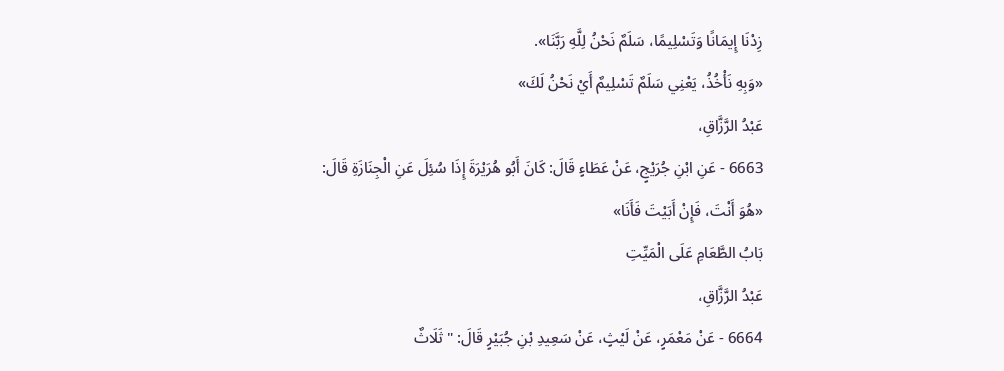زِدْنَا إِيمَانًا وَتَسْلِيمًا، سَلَمٌ نَحْنُ لِلَّهِ رَبَّنَا».
«وَبِهِ نَأْخُذُ، يَعْنِي سَلَمٌ تَسْلِيمٌ أَيْ نَحْنُ لَكَ»
عَبْدُ الرَّزَّاقِ،
6663 - عَنِ ابْنِ جُرَيْجٍ، عَنْ عَطَاءٍ قَالَ: كَانَ أَبُو هُرَيْرَةَ إِذَا سُئِلَ عَنِ الْجِنَازَةِ قَالَ: «هُوَ أَنْتَ، فَإِنْ أَبَيْتَ فَأَنَا»
بَابُ الطَّعَامِ عَلَى الْمَيِّتِ
عَبْدُ الرَّزَّاقِ،
6664 - عَنْ مَعْمَرٍ، عَنْ لَيْثٍ، عَنْ سَعِيدِ بْنِ جُبَيْرٍ قَالَ: " ثَلَاثٌ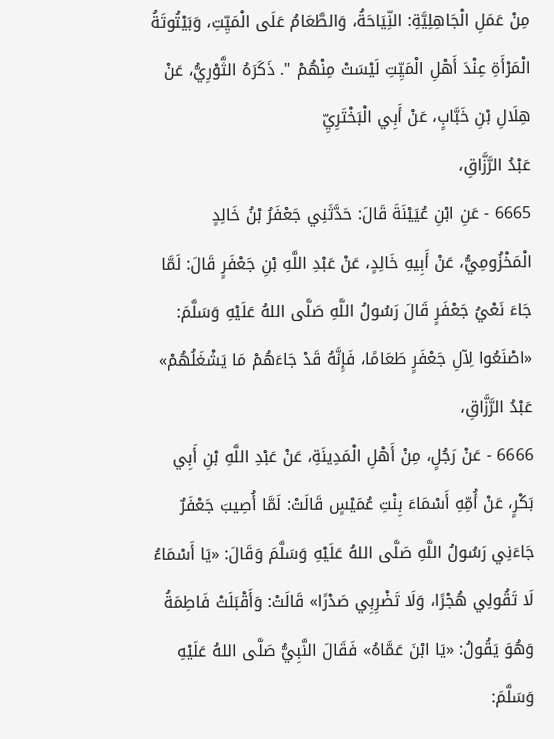مِنْ عَمَلِ الْجَاهِلِيَّةِ: النِّيَاحَةُ، وَالطَّعَامُ عَلَى الْمَيِّتِ، وَبَيْتُوتَةُ الْمَرْأَةِ عِنْدَ أَهْلِ الْمَيِّتِ لَيْسَتْ مِنْهُمْ ". ذَكَرَهُ الثَّوْرِيُّ، عَنْ هِلَالِ بْنِ خَبَّابٍ، عَنْ أَبِي الْبَخْتَرِيِّ
عَبْدُ الرَّزَّاقِ،
6665 - عَنِ ابْنِ عُيَيْنَةَ قَالَ: حَدَّثَنِي جَعْفَرُ بْنُ خَالِدٍ الْمَخْزُومِيُّ، عَنْ أَبِيهِ خَالِدٍ، عَنْ عَبْدِ اللَّهِ بْنِ جَعْفَرٍ قَالَ: لَمَّا جَاءَ نَعْيُ جَعْفَرٍ قَالَ رَسُولُ اللَّهِ صَلَّى اللهُ عَلَيْهِ وَسَلَّمَ: «اصْنَعُوا لِآلِ جَعْفَرٍ طَعَامًا، فَإِنَّهُ قَدْ جَاءَهُمْ مَا يَشْغَلُهُمْ»
عَبْدُ الرَّزَّاقِ،
6666 - عَنْ رَجُلٍ، مِنْ أَهْلِ الْمَدِينَةِ، عَنْ عَبْدِ اللَّهِ بْنِ أَبِي بَكْرٍ، عَنْ أُمِّهِ أَسْمَاءَ بِنْتِ عُمَيْسٍ قَالَتْ: لَمَّا أُصِيبَ جَعْفَرٌ جَاءَنِي رَسُولُ اللَّهِ صَلَّى اللهُ عَلَيْهِ وَسَلَّمَ وَقَالَ: «يَا أَسْمَاءُ لَا تَقُولِي هُجْرًا، وَلَا تَضْرِبِي صَدْرًا» قَالَتْ: وَأَقْبَلَتْ فَاطِمَةُ وَهُوَ يَقُولُ: «يَا ابْنَ عَمَّاهُ» فَقَالَ النَّبِيُّ صَلَّى اللهُ عَلَيْهِ وَسَلَّمَ: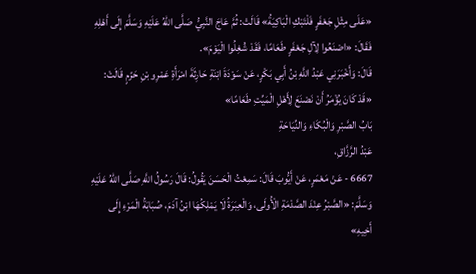«عَلَى مِثْلِ جَعْفَرٍ فَلْتَبْكِ الْبَاكِيَةُ» قَالَتْ: ثُمَّ عَاجَ النَّبِيُّ صَلَّى اللهُ عَلَيْهِ وَسَلَّمَ إِلَى أَهْلِهِ فَقَالَ: «اصْنَعُوا لِآلِ جَعْفَرٍ طَعَامًا، فَقَدْ شُغِلُوا الْيَوْمَ».
قَالَ: وَأَخْبَرَنِي عَبْدُ اللَّهِ بْنُ أَبِي بَكْرٍ، عَنْ سَوْدَةَ ابْنَةِ حَارِثَةَ امْرَأَةِ عَمْرِو بْنِ حَزْمٍ قَالَتْ: «قَدْ كَانَ يُؤْمَرُ أَنْ نَصْنَعَ لِأَهْلِ الْمَيِّتِ طَعَامًا»
بَابُ الصَّبْرِ وَالْبُكَاءِ وَالنِّيَاحَةِ
عَبْدُ الرَّزَّاقِ،
6667 - عَنْ مَعْمَرٍ، عَنْ أَيُّوبَ قَالَ: سَمِعْتُ الْحَسَنَ يَقُولُ: قَالَ رَسُولُ اللَّهِ صَلَّى اللهُ عَلَيْهِ وَسَلَّمَ: «الصَّبْرُ عِنْدَ الصَّدْمَةِ الْأُولَى، وَالْعِبَرَةُ لَا يَمْلِكُهَا ابْنُ آدَمَ، صُبَابَةُ الْمَرْءِ إِلَى أَخِيهِ»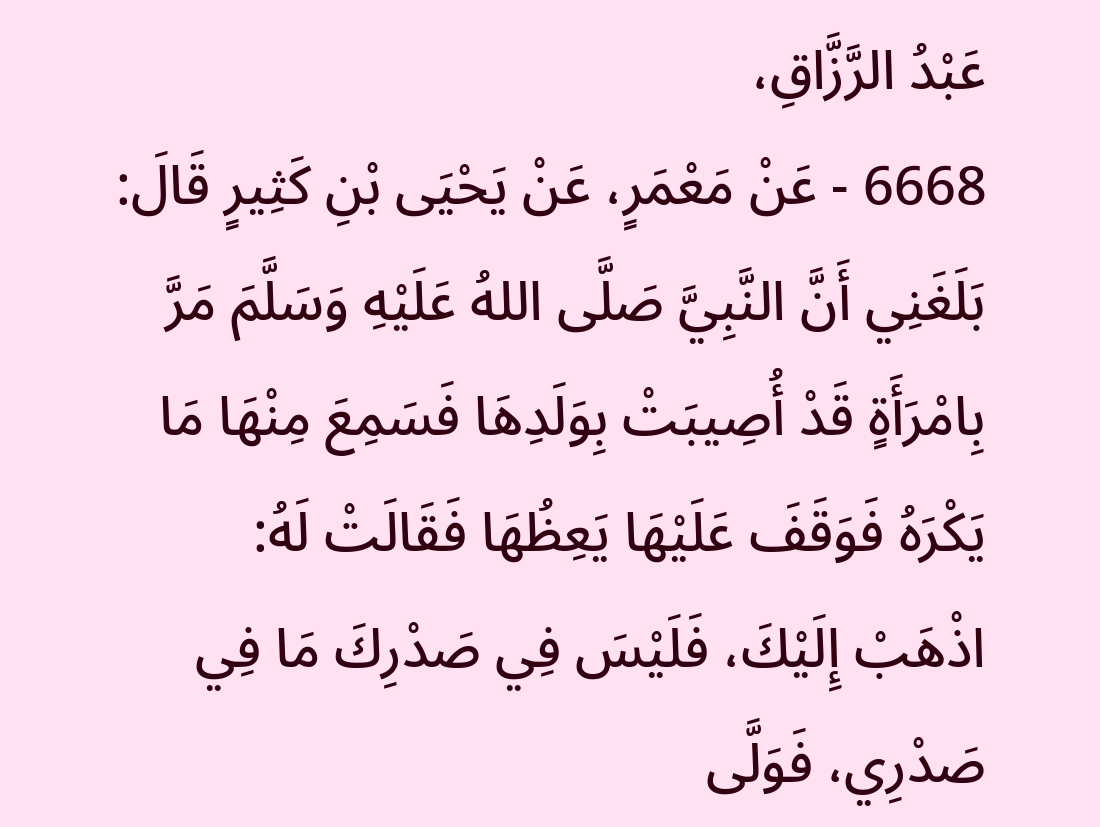عَبْدُ الرَّزَّاقِ،
6668 - عَنْ مَعْمَرٍ، عَنْ يَحْيَى بْنِ كَثِيرٍ قَالَ: بَلَغَنِي أَنَّ النَّبِيَّ صَلَّى اللهُ عَلَيْهِ وَسَلَّمَ مَرَّ بِامْرَأَةٍ قَدْ أُصِيبَتْ بِوَلَدِهَا فَسَمِعَ مِنْهَا مَا يَكْرَهُ فَوَقَفَ عَلَيْهَا يَعِظُهَا فَقَالَتْ لَهُ: اذْهَبْ إِلَيْكَ، فَلَيْسَ فِي صَدْرِكَ مَا فِي صَدْرِي، فَوَلَّى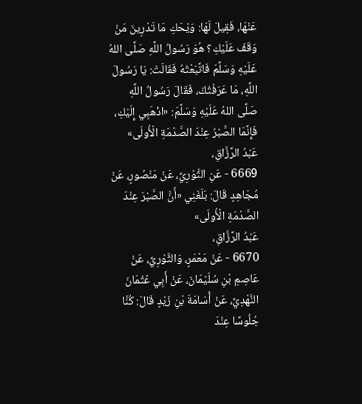عَنْهَا، فَقِيلَ لَهَا: وَيْحَكِ مَا تَدْرِينَ مَنْ وَقَفَ عَلَيْكِ؟ هُوَ رَسُولُ اللَّهِ صَلَّى اللهُ عَلَيْهِ وَسَلَّمَ فَاتَّبَعْتُهُ فَقَالَتْ: يَا رَسُولَ اللَّهِ، مَا عَرَفْتُكَ، فَقَالَ رَسُولُ اللَّهِ صَلَّى اللهُ عَلَيْهِ وَسَلَّمَ: «اذْهَبِي إِلَيْكِ، فَإِنَّمَا الصَّبْرُ عِنْدَ الصَّدْمَةِ الْأُولَى»
عَبْدُ الرَّزَّاقِ،
6669 - عَنِ الثَّوْرِيِّ، عَنْ مَنْصُورٍ، عَنْ مُجَاهِدٍ قَالَ: بَلَغَنِي «أَنَّ الصَّبْرَ عِنْدَ الصَّدْمَةِ الْأُولَى»
عَبْدُ الرَّزَّاقِ،
6670 - عَنْ مَعْمَرٍ، وَالثَّوْرِيِّ، عَنْ عَاصِمِ بْنِ سُلَيْمَانَ، عَنْ أَبِي عُثْمَانَ النَّهْدِيِّ، عَنْ أُسَامَةَ بْنِ زَيْدٍ قَالَ: كُنَّا جُلُوسًا عِنْدَ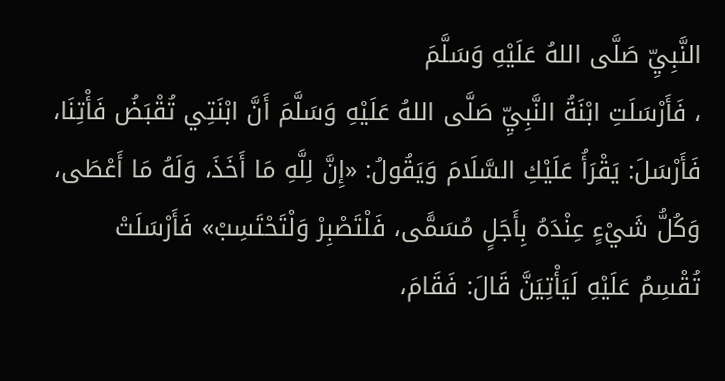النَّبِيِّ صَلَّى اللهُ عَلَيْهِ وَسَلَّمَ
، فَأَرْسَلَتِ ابْنَةُ النَّبِيِّ صَلَّى اللهُ عَلَيْهِ وَسَلَّمَ أَنَّ ابْنَتِي تُقْبَضُ فَأْتِنَا، فَأَرْسَلَ: يَقْرَأُ عَلَيْكِ السَّلَامَ وَيَقُولُ: «إِنَّ لِلَّهِ مَا أَخَذَ، وَلَهُ مَا أَعْطَى، وَكُلُّ شَيْءٍ عِنْدَهُ بِأَجَلٍ مُسَمًّى، فَلْتَصْبِرْ وَلْتَحْتَسِبْ» فَأَرْسَلَتْ تُقْسِمُ عَلَيْهِ لَيَأْتِيَنَّ قَالَ: فَقَامَ،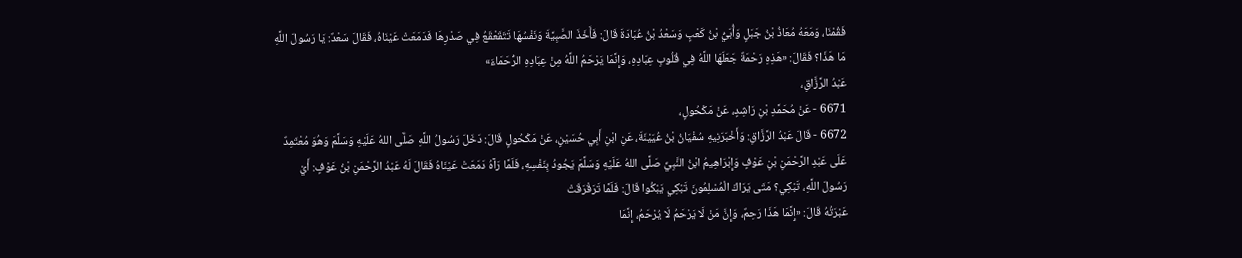فَقُمْنَا، وَمَعَهُ مُعَاذُ بْنُ جَبَلٍ وَأُبَيُّ بْنُ كَعْبٍ وَسَعْدُ بْنُ عُبَادَةَ قَالَ: فَأَخَذَ الصَّبِيَّةَ وَنَفْسُهَا تَتَقَعْقَعُ فِي صَدْرِهَا فَدَمَعَتْ عَيْنَاهُ، فَقَالَ سَعْدٌ: يَا رَسُولَ اللَّهِ مَا هَذَا؟ فَقَالَ: «هَذِهِ رَحْمَةٌ جَعَلَهَا اللَّهُ فِي قُلُوبِ عِبَادِهِ، وَإِنَّمَا يَرْحَمُ اللَّهُ مِنْ عِبَادِهِ الرُّحَمَاءَ»
عَبْدُ الرَّزَّاقِ،
6671 - عَنْ مُحَمَّدِ بْنِ رَاشِدٍ، عَنْ مَكْحُولٍ،
6672 - قَالَ عَبْدُ الرَّزَّاقِ: وَأَخْبَرَنِيهِ سُفْيَانُ بْنُ عُيَيْنَةَ، عَنِ ابْنِ أَبِي حُسَيْنٍ، عَنْ مَكْحُولٍ قَالَ: دَخَلَ رَسُولُ اللَّهِ صَلَّى اللهُ عَلَيْهِ وَسَلَّمَ وَهُوَ مُعْتَمِدٌ عَلَى عَبْدِ الرَّحْمَنِ بْنِ عَوْفٍ وَإِبْرَاهِيمُ ابْنُ النَّبِيِّ صَلَّى اللهُ عَلَيْهِ وَسَلَّمَ يَجُودُ بِنَفْسِهِ، فَلَمَّا رَآهُ دَمَعَتْ عَيْنَاهُ فَقَالَ لَهُ عَبْدُ الرَّحْمَنِ بْنُ عَوْفٍ: أَيْ رَسُولَ اللَّهِ، تَبْكِي؟ مَتَى يَرَاكَ الْمُسْلِمُونَ تَبْكِي يَبْكُوا قَالَ: فَلَمَّا تَرَقْرَقَتْ
عَبْرَتُهُ قَالَ: «إِنَّمَا هَذَا رَحِمٌ، وَإِنَّ مَنْ لَا يَرْحَمُ لَا يُرْحَمُ، إِنَّمَا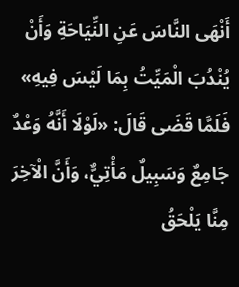أَنْهَى النَّاسَ عَنِ النِّيَاحَةِ وَأَنْ يُنْدُبَ الْمَيِّتُ بِمَا لَيْسَ فِيهِ» فَلَمَّا قَضَى قَالَ: «لَوْلَا أَنَّهُ وَعْدٌ جَامِعٌ وَسَبِيلٌ مَأْتِيٌّ، وَأَنَّ الْآخِرَ مِنَّا يَلْحَقُ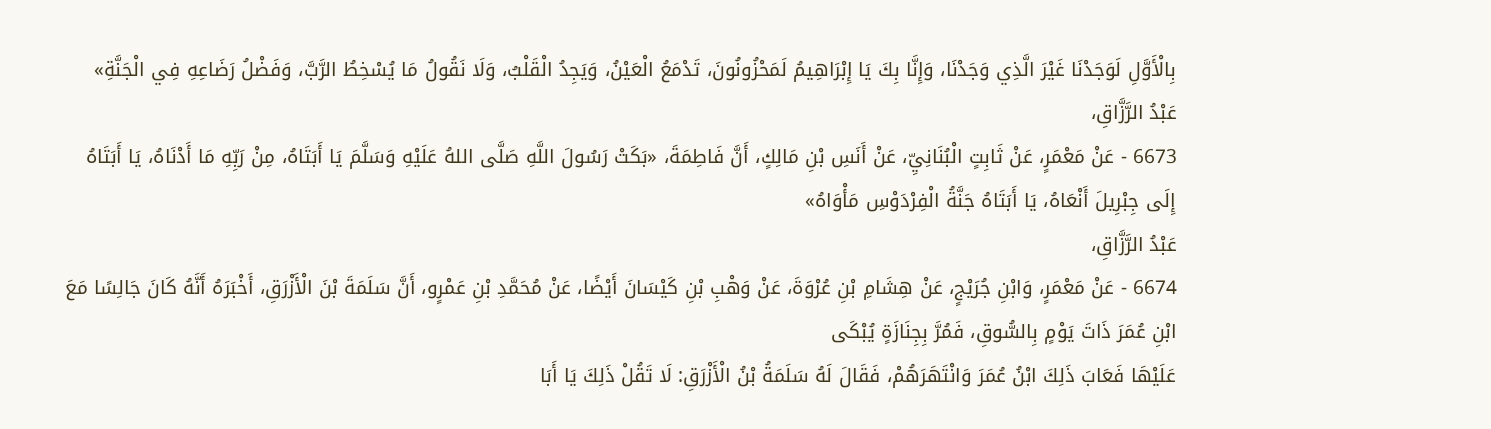بِالْأَوَّلِ لَوَجَدْنَا غَيْرَ الَّذِي وَجَدْنَا، وَإِنَّا بِكَ يَا إِبْرَاهِيمُ لَمَحْزُونُونَ، تَدْمَعُ الْعَيْنُ، وَيَجِدُ الْقَلْبُ، وَلَا نَقُولُ مَا يُسْخِطُ الرَّبَّ، وَفَضْلُ رَضَاعِهِ فِي الْجَنَّةِ»
عَبْدُ الرَّزَّاقِ،
6673 - عَنْ مَعْمَرٍ، عَنْ ثَابِتٍ الْبُنَانِيِّ، عَنْ أَنَسِ بْنِ مَالِكٍ، أَنَّ فَاطِمَةَ، «بَكَتْ رَسُولَ اللَّهِ صَلَّى اللهُ عَلَيْهِ وَسَلَّمَ يَا أَبَتَاهُ، مِنْ رَبِّهِ مَا أَدْنَاهُ، يَا أَبَتَاهُ إِلَى جِبْرِيلَ أَنْعَاهُ، يَا أَبَتَاهُ جَنَّةُ الْفِرْدَوْسِ مَأْوَاهُ»
عَبْدُ الرَّزَّاقِ،
6674 - عَنْ مَعْمَرٍ، وَابْنِ جُرَيْجٍ، عَنْ هِشَامِ بْنِ عُرْوَةَ، عَنْ وَهْبِ بْنِ كَيْسَانَ أَيْضًا، عَنْ مُحَمَّدِ بْنِ عَمْرٍو، أَنَّ سَلَمَةَ بْنَ الْأَزْرَقِ، أَخْبَرَهُ أَنَّهُ كَانَ جَالِسًا مَعَ ابْنِ عُمَرَ ذَاتَ يَوْمٍ بِالسُّوقِ، فَمُرَّ بِجِنَازَةٍ يُبْكَى
عَلَيْهَا فَعَابَ ذَلِكَ ابْنُ عُمَرَ وَانْتَهَرَهُمْ، فَقَالَ لَهُ سَلَمَةُ بْنُ الْأَزْرَقِ: لَا تَقُلْ ذَلِكَ يَا أَبَا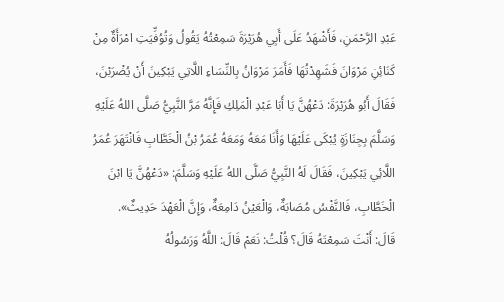عَبْدِ الرَّحْمَنِ، فَأَشْهَدُ عَلَى أَبِي هُرَيْرَةَ سَمِعْتُهُ يَقُولُ وَتُوُفِّيَتِ امْرَأَةٌ مِنْ كَنَائِنِ مَرْوَانَ فَشَهِدْتُهَا فَأَمَرَ مَرْوَانُ بِالنِّسَاءِ اللَّاتِي يَبْكِينَ أَنْ يُضْرَبْنَ، فَقَالَ أَبُو هُرَيْرَةَ: دَعْهُنَّ يَا أَبَا عَبْدِ الْمَلِكِ فَإِنَّهُ مَرَّ النَّبِيُّ صَلَّى اللهُ عَلَيْهِ وَسَلَّمَ بِجِنَازَةٍ يُبْكَى عَلَيْهَا وَأَنَا مَعَهُ وَمَعَهُ عُمَرُ بْنُ الْخَطَّابِ فَانْتَهَرَ عُمَرُ اللَّائِي يَبْكِينَ، فَقَالَ لَهُ النَّبِيُّ صَلَّى اللهُ عَلَيْهِ وَسَلَّمَ: «دَعْهُنَّ يَا ابْنَ الْخَطَّابِ، فَالنَّفْسُ مُصَابَةٌ، وَالْعَيْنُ دَامِعَةٌ، وَإِنَّ الْعَهْدَ حَدِيثٌ».
قَالَ: أَنْتَ سَمِعْتَهُ قَالَ؟ قُلْتُ: نَعَمْ قَالَ: اللَّهُ وَرَسُولُهُ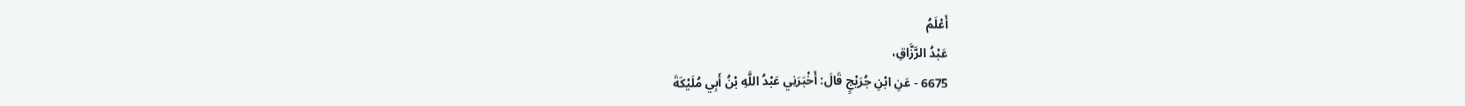أَعْلَمُ
عَبْدُ الرَّزَّاقِ،
6675 - عَنِ ابْنِ جُرَيْجٍ قَالَ: أَخْبَرَنِي عَبْدُ اللَّهِ بْنُ أَبِي مُلَيْكَةَ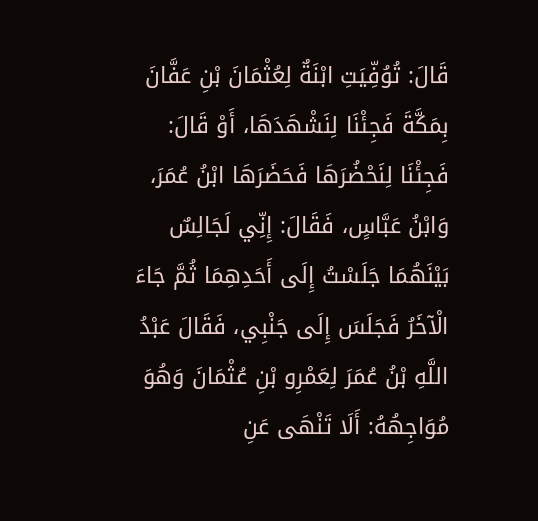قَالَ: تُوُفِّيَتِ ابْنَةٌ لِعُثْمَانَ بْنِ عَفَّانَ بِمَكَّةَ فَجِئْنَا لِنَشْهَدَهَا، أَوْ قَالَ: فَجِئْنَا لِنَحْضُرَهَا فَحَضَرَهَا ابْنُ عُمَرَ، وَابْنُ عَبَّاسٍ، فَقَالَ: إِنِّي لَجَالِسٌ بَيْنَهُمَا جَلَسْتُ إِلَى أَحَدِهِمَا ثُمَّ جَاءَ الْآخَرُ فَجَلَسَ إِلَى جَنْبِي، فَقَالَ عَبْدُ اللَّهِ بْنُ عُمَرَ لِعَمْرِو بْنِ عُثْمَانَ وَهُوَ مُوَاجِهُهُ: أَلَا تَنْهَى عَنِ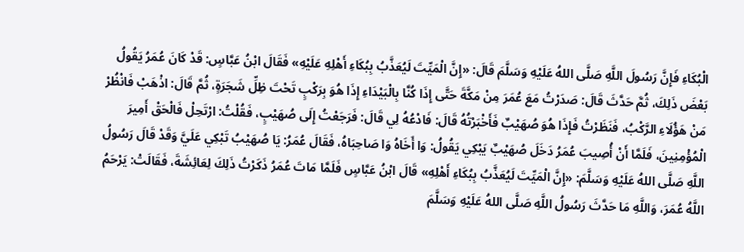الْبُكَاءِ فَإِنَّ رَسُولَ اللَّهِ صَلَّى اللهُ عَلَيْهِ وَسَلَّمَ قَالَ: «إِنَّ الْمَيِّتَ لَيُعَذَّبُ بِبُكَاءِ أَهْلِهِ عَلَيْهِ» فَقَالَ ابْنُ عَبَّاسٍ: قَدْ كَانَ عُمَرُ يَقُولُ بَعْضَ ذَلِكَ، ثُمَّ حَدَّثَ قَالَ: صَدَرْتُ مَعَ عُمَرَ مِنْ مَكَّةَ حَتَّى إِذَا كُنَّا بِالْبَيْدَاءِ إِذَا هُوَ بِرَكْبٍ تَحْتَ ظِلِّ شَجَرَةٍ، ثُمَّ قَالَ: اذْهَبْ فَانْظُرْ مَنْ هَؤُلَاءِ الرَّكْبُ، فَنَظَرْتُ فَإِذَا هُوَ صُهَيْبٌ فَأَخْبَرْتُهُ قَالَ: فَادْعُهُ لِي قَالَ: فَرَجَعْتُ إِلَى صُهَيْبٍ، فَقُلْتُ: ارْتَحِلْ فَالْحَقْ أَمِيرَ الْمُؤْمِنِينَ، فَلَمَّا أَنْ أُصِيبَ عُمَرُ دَخَلَ صُهَيْبٌ يَبْكِي يَقُولُ: وَا أَخَاهُ وَا صَاحِبَاهُ، فَقَالَ عُمَرُ: يَا صُهَيْبُ تَبْكِي عَلَيَّ وَقَدْ قَالَ رَسُولُ اللَّهِ صَلَّى اللهُ عَلَيْهِ وَسَلَّمَ: «إِنَّ الْمَيِّتَ لَيُعَذَّبُ بِبُكَاءِ أَهْلِهِ» قَالَ ابْنُ عَبَّاسٍ فَلَمَّا مَاتَ عُمَرُ ذَكَرْتُ ذَلِكَ لِعَائِشَةَ، فَقَالَتْ: يَرْحَمُ اللَّهُ عُمَرَ، وَاللَّهِ مَا حَدَّثَ رَسُولُ اللَّهِ صَلَّى اللهُ عَلَيْهِ وَسَلَّمَ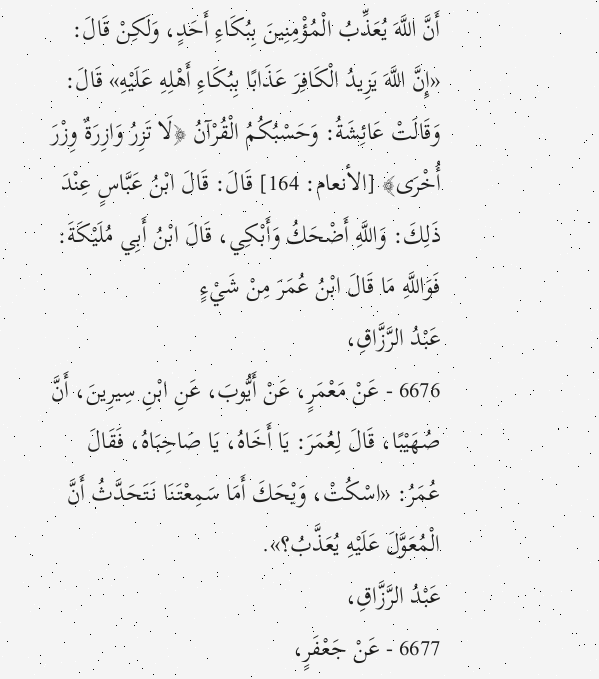أَنَّ اللَّهَ يُعَذِّبُ الْمُؤْمِنِينَ بِبُكَاءِ أَحَدٍ، وَلَكِنْ قَالَ: «إِنَّ اللَّهَ يَزِيدُ الْكَافِرَ عَذَابًا بِبُكَاءِ أَهْلِهِ عَلَيْهِ» قَالَ: وَقَالَتْ عَائِشَةُ: وَحَسْبُكُمُ الْقُرْآنُ ﴿لَا تَزِرُ وَازِرَةٌ وِزْرَ أُخْرَى﴾ [الأنعام: 164] قَالَ: قَالَ ابْنُ عَبَّاسٍ عِنْدَ ذَلِكَ: وَاللَّهِ أَضْحَكُ وَأَبْكِي، قَالَ ابْنُ أَبِي مُلَيْكَةَ: فَوَاللَّهِ مَا قَالَ ابْنُ عُمَرَ مِنْ شَيْءٍ
عَبْدُ الرَّزَّاقِ،
6676 - عَنْ مَعْمَرٍ، عَنْ أَيُّوبَ، عَنِ ابْنِ سِيرِينَ، أَنَّ صُهَيْبًا، قَالَ لِعُمَرَ: يَا أَخَاهُ، يَا صَاحِبَاهُ، فَقَالَ عُمَرُ: «اسْكُتْ، وَيْحَكَ أَمَا سَمِعْتَنَا نَتَحَدَّثُ أَنَّ الْمُعَوَّلَ عَلَيْهِ يُعَذَّبُ؟».
عَبْدُ الرَّزَّاقِ،
6677 - عَنْ جَعْفَرٍ،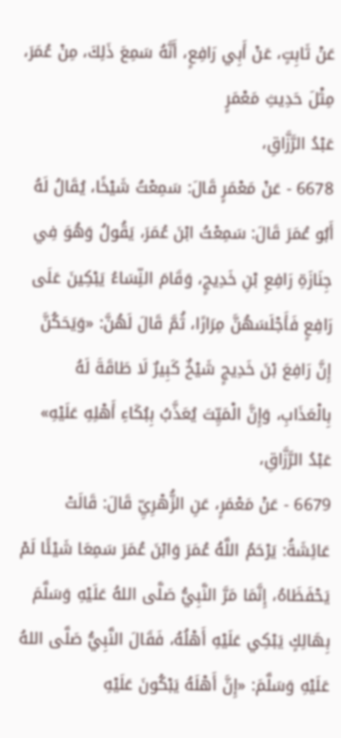عَنْ ثَابِتٍ، عَنْ أَبِي رَافِعٍ، أَنَّهُ سَمِعَ ذَلِكَ، مِنْ عُمَرَ، مِثْلَ حَدِيثِ مَعْمَرٍ
عَبْدُ الرَّزَّاقِ،
6678 - عَنْ مَعْمَرٍ قَالَ: سَمِعْتُ شَيْخًا، يُقَالُ لَهُ أَبُو عُمَرَ قَالَ: سَمِعْتُ ابْنَ عُمَرَ، يَقُولُ وَهُوَ فِي جِنَازَةِ رَافِعِ بْنِ خَدِيجٍ، وَقَامَ النِّسَاءُ يَبْكِينَ عَلَى رَافِعٍ فَأَجْلَسَهُنَّ مِرَارًا، ثُمَّ قَالَ لَهُنَّ: «وَيَحَكُنَّ إِنَّ رَافِعَ بْنَ خَدِيجٍ شَيْخٌ كَبِيرٌ لَا طَاقَةَ لَهُ بِالْعَذَابِ، وَإِنَّ الْمَيِّتَ يُعَذَّبُ بِبُكَاءِ أَهْلِهِ عَلَيْهِ»
عَبْدُ الرَّزَّاقِ،
6679 - عَنْ مَعْمَرٍ، عَنِ الزُّهْرِيِّ قَالَ: قَالَتْ عَائِشَةُ: يَرْحَمُ اللَّهُ عُمَرَ وَابْنَ عُمَرَ سَمِعَا شَيْئًا لَمْ يَحْفَظَاهُ، إِنَّمَا مَرَّ النَّبِيُّ صَلَّى اللهُ عَلَيْهِ وَسَلَّمَ بِهَالِكٍ يَبْكِي عَلَيْهِ أَهْلُهُ، فَقَالَ النَّبِيُّ صَلَّى اللهُ عَلَيْهِ وَسَلَّمَ: «إِنَّ أَهْلَهُ يَبْكُونَ عَلَيْهِ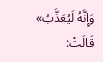وَإِنَّهُ لَيُعَذَّبُ» قَالَتْ: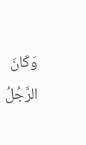وَكَانَ الرَّجُلُ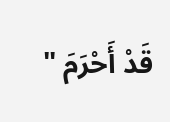قَدْ أَحْرَمَ "